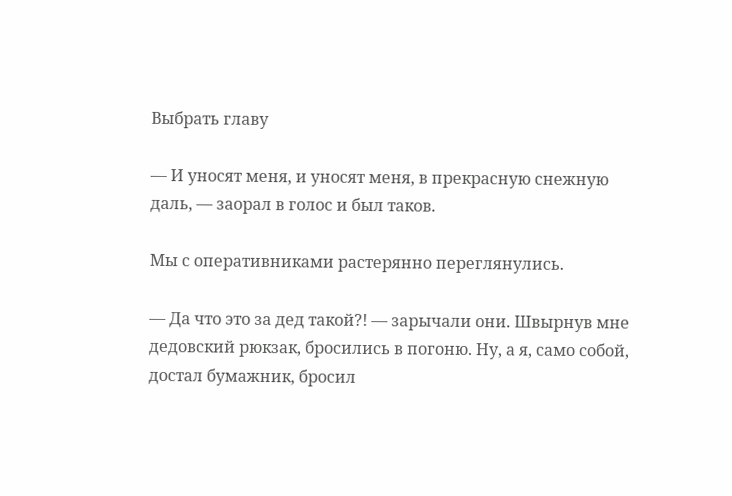Выбрать главу

— И уносят меня, и уносят меня, в прекрасную снежную даль, — заорал в голос и был таков.

Мы с оперативниками растерянно переглянулись.

— Да что это за дед такой?! — зарычали они. Швырнув мне дедовский рюкзак, бросились в погоню. Ну, а я, само собой, достал бумажник, бросил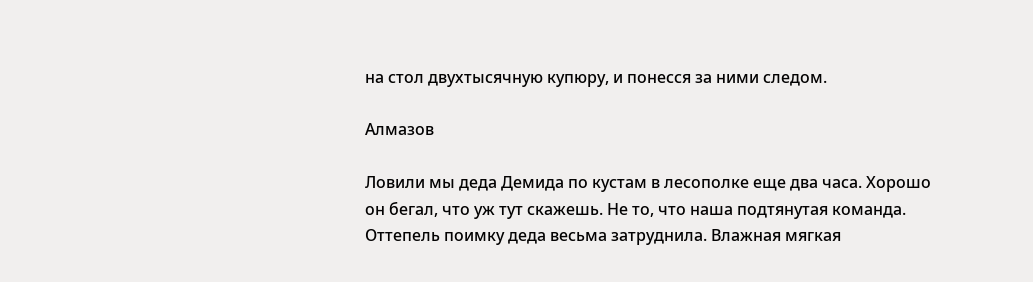на стол двухтысячную купюру, и понесся за ними следом.

Алмазов

Ловили мы деда Демида по кустам в лесополке еще два часа. Хорошо он бегал, что уж тут скажешь. Не то, что наша подтянутая команда. Оттепель поимку деда весьма затруднила. Влажная мягкая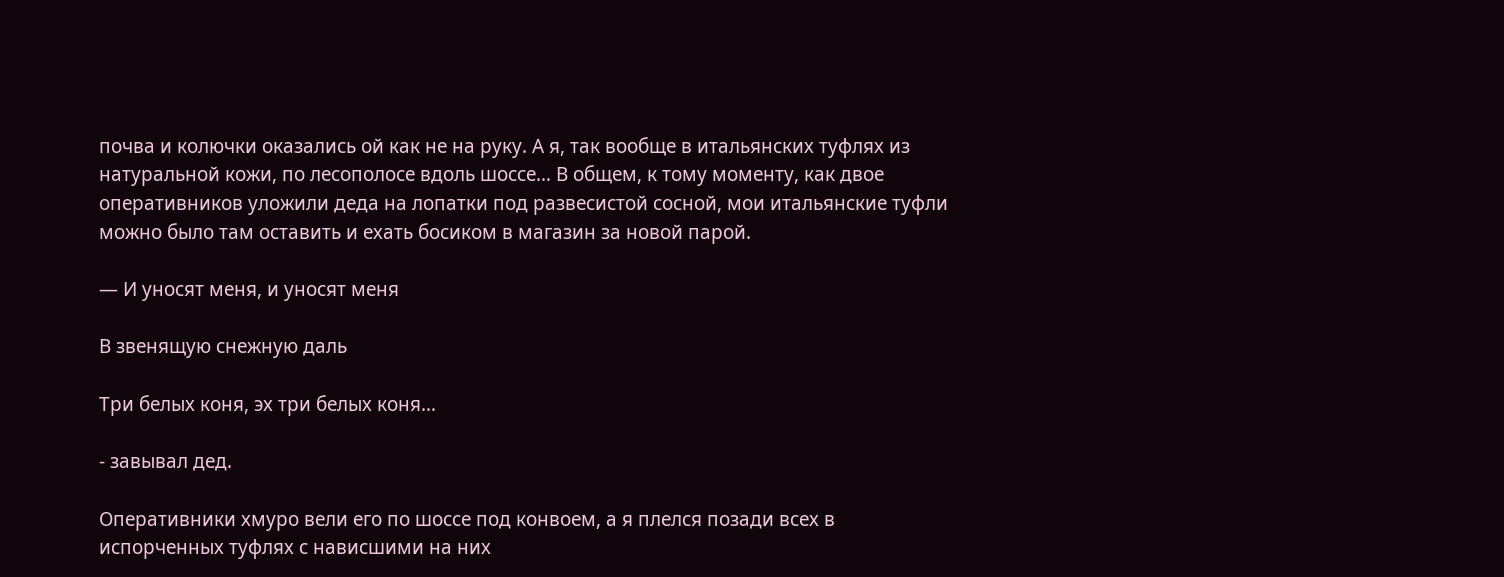почва и колючки оказались ой как не на руку. А я, так вообще в итальянских туфлях из натуральной кожи, по лесополосе вдоль шоссе… В общем, к тому моменту, как двое оперативников уложили деда на лопатки под развесистой сосной, мои итальянские туфли можно было там оставить и ехать босиком в магазин за новой парой.

— И уносят меня, и уносят меня

В звенящую снежную даль

Три белых коня, эх три белых коня…

- завывал дед.

Оперативники хмуро вели его по шоссе под конвоем, а я плелся позади всех в испорченных туфлях с нависшими на них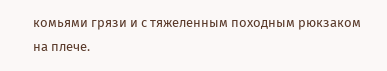комьями грязи и с тяжеленным походным рюкзаком на плече.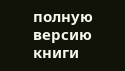полную версию книги